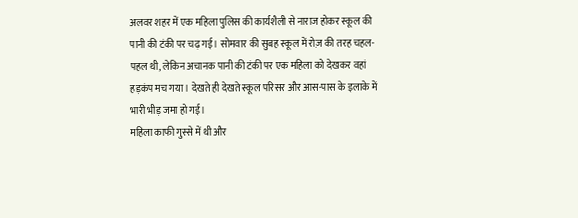अलवर शहर में एक महिला पुलिस की कार्यशैली से नाराज होकर स्कूल की पानी की टंकी पर चढ़ गई। सोमवार की सुबह स्कूल में रोज़ की तरह चहल-पहल थी, लेकिन अचानक पानी की टंकी पर एक महिला को देखकर वहां हड़कंप मच गया। देखते ही देखते स्कूल परिसर और आस-पास के इलाके में भारी भीड़ जमा हो गई।
महिला काफी गुस्से में थी और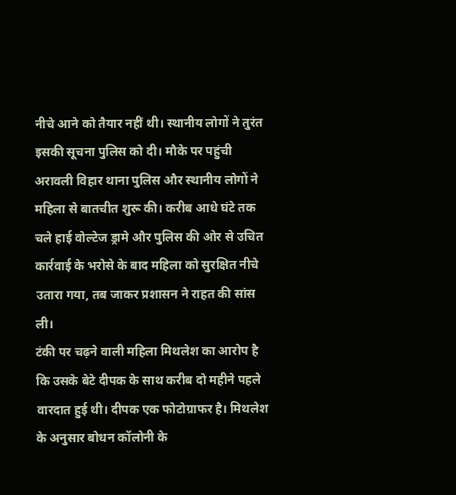नीचे आने को तैयार नहीं थी। स्थानीय लोगों ने तुरंत इसकी सूचना पुलिस को दी। मौके पर पहुंची अरावली विहार थाना पुलिस और स्थानीय लोगों ने महिला से बातचीत शुरू की। करीब आधे घंटे तक चले हाई वोल्टेज ड्रामे और पुलिस की ओर से उचित कार्रवाई के भरोसे के बाद महिला को सुरक्षित नीचे उतारा गया, तब जाकर प्रशासन ने राहत की सांस ली।
टंकी पर चढ़ने वाली महिला मिथलेश का आरोप है कि उसके बेटे दीपक के साथ करीब दो महीने पहले वारदात हुई थी। दीपक एक फोटोग्राफर है। मिथलेश के अनुसार बोधन कॉलोनी के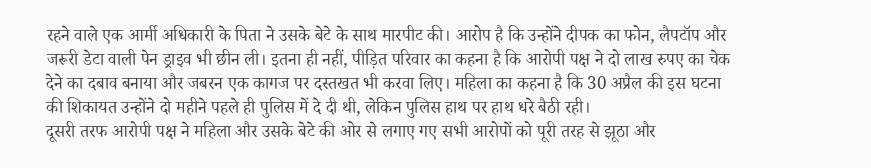रहने वाले एक आर्मी अधिकारी के पिता ने उसके बेटे के साथ मारपीट की। आरोप है कि उन्होंने दीपक का फोन, लैपटॉप और जरूरी डेटा वाली पेन ड्राइव भी छीन ली। इतना ही नहीं, पीड़ित परिवार का कहना है कि आरोपी पक्ष ने दो लाख रुपए का चेक देने का दबाव बनाया और जबरन एक कागज पर दस्तखत भी करवा लिए। महिला का कहना है कि 30 अप्रैल की इस घटना की शिकायत उन्होंने दो महीने पहले ही पुलिस में दे दी थी, लेकिन पुलिस हाथ पर हाथ धरे बैठी रही।
दूसरी तरफ आरोपी पक्ष ने महिला और उसके बेटे की ओर से लगाए गए सभी आरोपों को पूरी तरह से झूठा और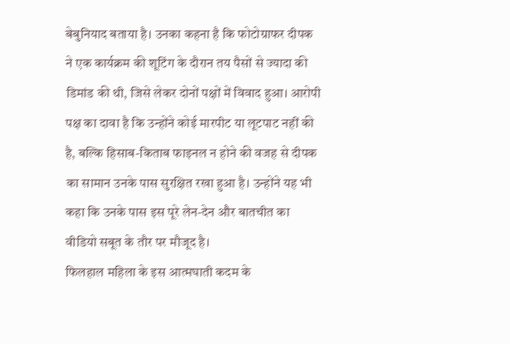बेबुनियाद बताया है। उनका कहना है कि फोटोग्राफर दीपक ने एक कार्यक्रम की शूटिंग के दौरान तय पैसों से ज्यादा की डिमांड की थी, जिसे लेकर दोनों पक्षों में विवाद हुआ। आरोपी पक्ष का दावा है कि उन्होंने कोई मारपीट या लूटपाट नहीं की है, बल्कि हिसाब-किताब फाइनल न होने की वजह से दीपक का सामान उनके पास सुरक्षित रखा हुआ है। उन्होंने यह भी कहा कि उनके पास इस पूरे लेन-देन और बातचीत का वीडियो सबूत के तौर पर मौजूद है।
फिलहाल महिला के इस आत्मघाती कदम के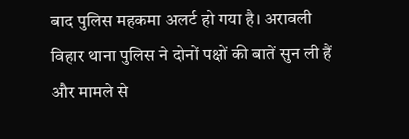बाद पुलिस महकमा अलर्ट हो गया है। अरावली विहार थाना पुलिस ने दोनों पक्षों की बातें सुन ली हैं और मामले से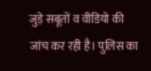जुड़े सबूतों व वीडियो की जांच कर रही है। पुलिस का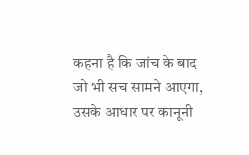कहना है कि जांच के बाद जो भी सच सामने आएगा, उसके आधार पर कानूनी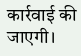कार्रवाई की जाएगी।